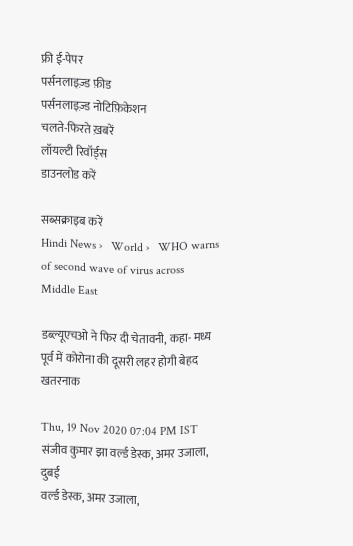फ्री ई-पेपर
पर्सनलाइज़्ड फ़ीड
पर्सनलाइज़्ड नोटिफ़िकेशन
चलते-फिरते ख़बरें
लॉयल्टी रिवॉर्ड्स
डाउनलोड करें

सब्सक्राइब करें
Hindi News ›   World ›   WHO warns of second wave of virus across Middle East

डब्ल्यूएचओ ने फिर दी चेतावनी, कहा- मध्य पूर्व में कोरोना की दूसरी लहर होगी बेहद खतरनाक

Thu, 19 Nov 2020 07:04 PM IST
संजीव कुमार झा वर्ल्ड डेस्क, अमर उजाला, दुबई
वर्ल्ड डेस्क, अमर उजाला,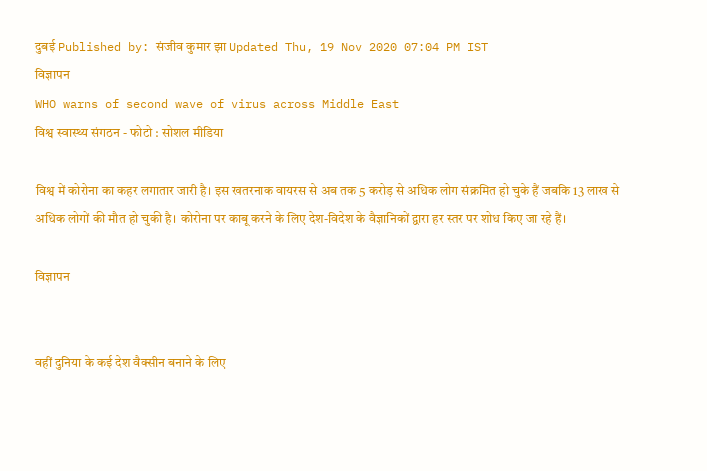दुबई Published by: संजीव कुमार झा Updated Thu, 19 Nov 2020 07:04 PM IST
विज्ञापन
WHO warns of second wave of virus across Middle East
विश्व स्वास्थ्य संगठन - फोटो : सोशल मीडिया

विश्व में कोरोना का कहर लगातार जारी है। इस खतरनाक वायरस से अब तक 5 करोड़ से अधिक लोग संक्रमित हो चुके हैं जबकि 13 लाख से अधिक लोगों की मौत हो चुकी है। कोरोना पर काबू करने के लिए देश-विदेश के वैज्ञानिकों द्वारा हर स्तर पर शोध किए जा रहे हैं।

विज्ञापन


वहीं दुनिया के कई देश वैक्सीन बनाने के लिए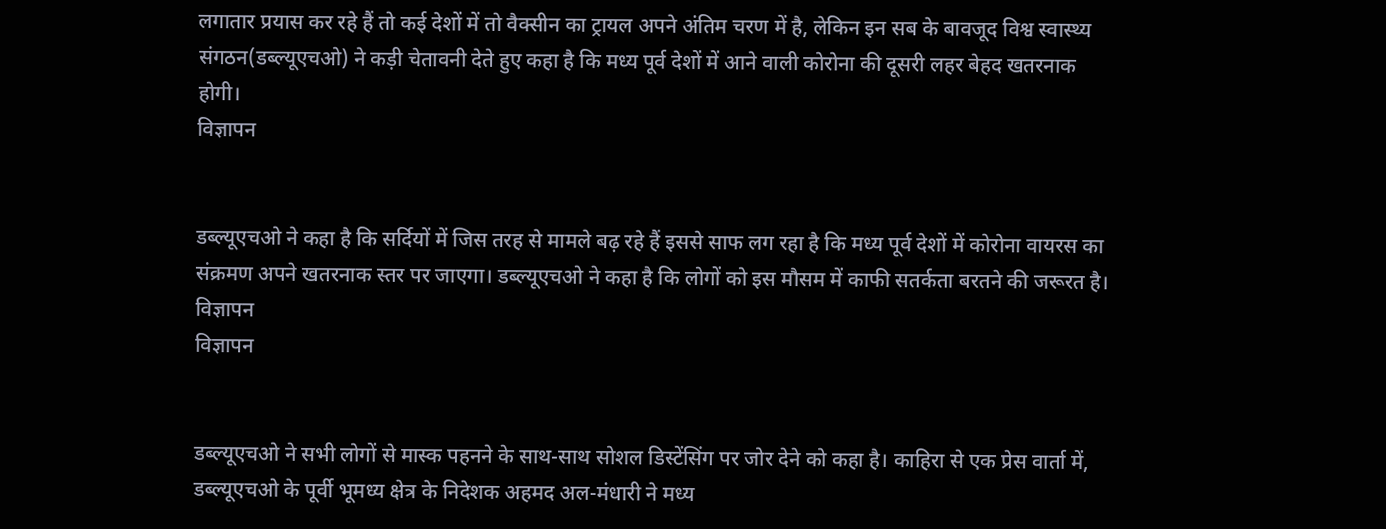लगातार प्रयास कर रहे हैं तो कई देशों में तो वैक्सीन का ट्रायल अपने अंतिम चरण में है, लेकिन इन सब के बावजूद विश्व स्वास्थ्य संगठन(डब्ल्यूएचओ) ने कड़ी चेतावनी देते हुए कहा है कि मध्य पूर्व देशों में आने वाली कोरोना की दूसरी लहर बेहद खतरनाक होगी।
विज्ञापन


डब्ल्यूएचओ ने कहा है कि सर्दियों में जिस तरह से मामले बढ़ रहे हैं इससे साफ लग रहा है कि मध्य पूर्व देशों में कोरोना वायरस का संक्रमण अपने खतरनाक स्तर पर जाएगा। डब्ल्यूएचओ ने कहा है कि लोगों को इस मौसम में काफी सतर्कता बरतने की जरूरत है।
विज्ञापन
विज्ञापन


डब्ल्यूएचओ ने सभी लोगों से मास्क पहनने के साथ-साथ सोशल डिस्टेंसिंग पर जोर देने को कहा है। काहिरा से एक प्रेस वार्ता में, डब्ल्यूएचओ के पूर्वी भूमध्य क्षेत्र के निदेशक अहमद अल-मंधारी ने मध्य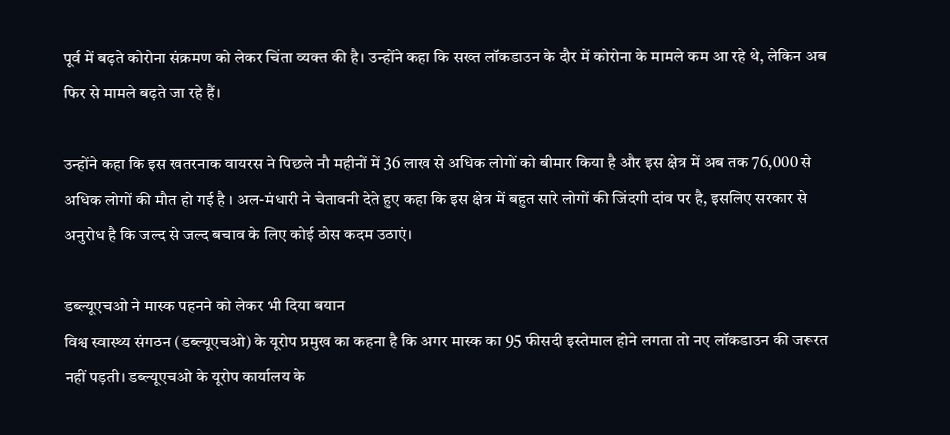पूर्व में बढ़ते कोरोना संक्रमण को लेकर चिंता व्यक्त की है। उन्होंने कहा कि सख्त लॉकडाउन के दौर में कोरोना के मामले कम आ रहे थे, लेकिन अब फिर से मामले बढ़ते जा रहे हैं।

उन्होंने कहा कि इस खतरनाक वायरस ने पिछले नौ महीनों में 36 लाख से अधिक लोगों को बीमार किया है और इस क्षेत्र में अब तक 76,000 से अधिक लोगों की मौत हो गई है । अल-मंधारी ने चेतावनी देते हुए कहा कि इस क्षेत्र में बहुत सारे लोगों की जिंदगी दांव पर है, इसलिए सरकार से अनुरोध है कि जल्द से जल्द बचाव के लिए कोई ठोस कदम उठाएं।

डब्ल्यूएचओ ने मास्क पहनने को लेकर भी दिया बयान
विश्व स्वास्थ्य संगठन (डब्ल्यूएचओ) के यूरोप प्रमुख का कहना है कि अगर मास्क का 95 फीसदी इस्तेमाल होने लगता तो नए लॉकडाउन की जरूरत नहीं पड़ती। डब्ल्यूएचओ के यूरोप कार्यालय के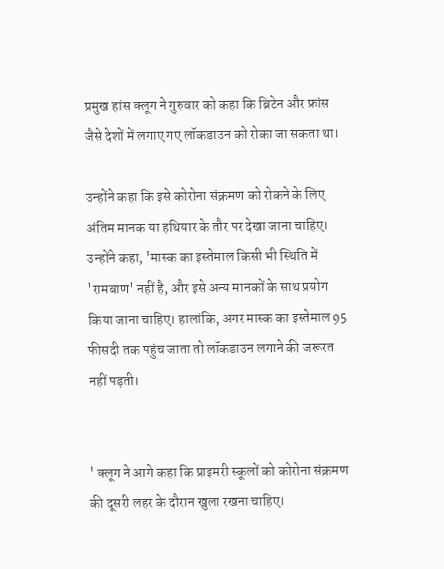प्रमुख हांस क्लूग ने गुरुवार को कहा कि ब्रिटेन और फ्रांस जैसे देशों में लगाए गए लॉकडाउन को रोका जा सकता था।

उन्होंने कहा कि इसे कोरोना संक्रमण को रोकने के लिए अंतिम मानक या हथियार के तौर पर देखा जाना चाहिए। उन्होंने कहा, 'मास्क का इस्तेमाल किसी भी स्थिति में 'रामबाण' नहीं है, और इसे अन्य मानकों के साथ प्रयोग किया जाना चाहिए। हालांकि, अगर मास्क का इस्तेमाल 95 फीसदी तक पहुंच जाता तो लॉकडाउन लगाने की जरूरत नहीं पड़ती।


' क्लूग ने आगे कहा कि प्राइमरी स्कूलों को कोरोना संक्रमण की दूसरी लहर के दौरान खुला रखना चाहिए।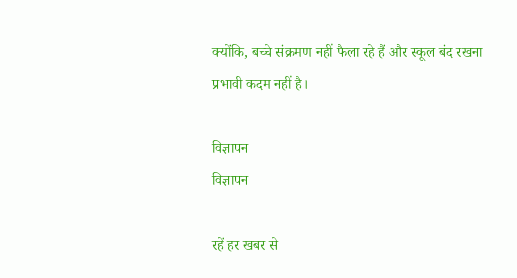क्योंकि, बच्चे संक्रमण नहीं फैला रहे हैं और स्कूल बंद रखना प्रभावी कदम नहीं है।

विज्ञापन
विज्ञापन

रहें हर खबर से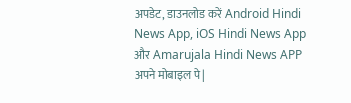अपडेट, डाउनलोड करें Android Hindi News App, iOS Hindi News App और Amarujala Hindi News APP अपने मोबाइल पे|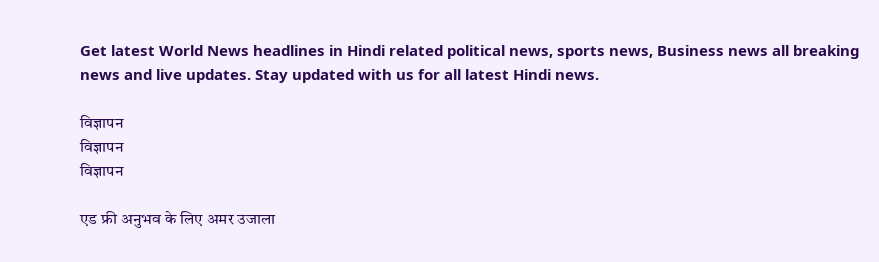Get latest World News headlines in Hindi related political news, sports news, Business news all breaking news and live updates. Stay updated with us for all latest Hindi news.

विज्ञापन
विज्ञापन
विज्ञापन

एड फ्री अनुभव के लिए अमर उजाला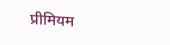प्रीमियम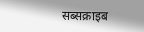सब्सक्राइब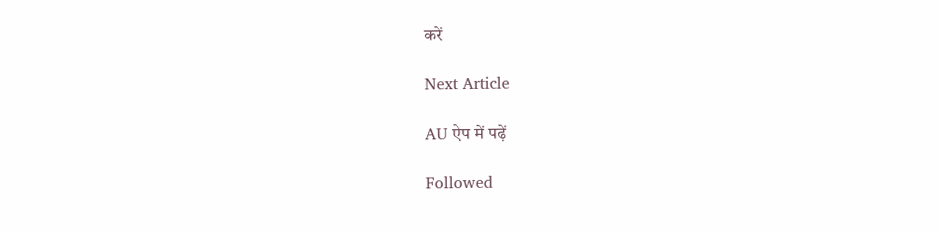करें

Next Article

AU ऐप में पढ़ें

Followed